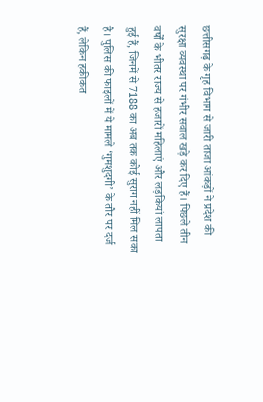छत्तीसगढ़ के गृह विभाग से जारी ताजा आंकड़ों ने प्रदेश की सुरक्षा व्यवस्था पर गंभीर सवाल खड़े कर दिए हैं। पिछले तीन वर्षों के भीतर राज्य से हजारों महिलाएं और लड़कियां लापता हुई हैं, जिनमें से 7188 का अब तक कोई सुराग नहीं मिल सका है। पुलिस की फाइलों में ये मामले ‘गुमशुदगी’ के तौर पर दर्ज हैं, लेकिन हकीकत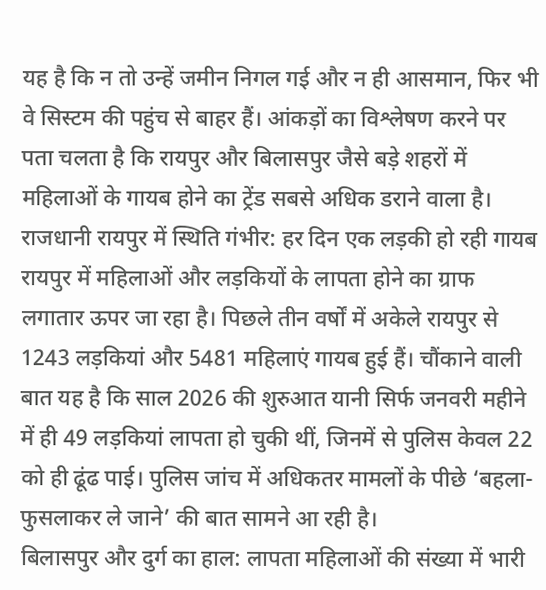यह है कि न तो उन्हें जमीन निगल गई और न ही आसमान, फिर भी वे सिस्टम की पहुंच से बाहर हैं। आंकड़ों का विश्लेषण करने पर पता चलता है कि रायपुर और बिलासपुर जैसे बड़े शहरों में महिलाओं के गायब होने का ट्रेंड सबसे अधिक डराने वाला है।
राजधानी रायपुर में स्थिति गंभीर: हर दिन एक लड़की हो रही गायब
रायपुर में महिलाओं और लड़कियों के लापता होने का ग्राफ लगातार ऊपर जा रहा है। पिछले तीन वर्षों में अकेले रायपुर से 1243 लड़कियां और 5481 महिलाएं गायब हुई हैं। चौंकाने वाली बात यह है कि साल 2026 की शुरुआत यानी सिर्फ जनवरी महीने में ही 49 लड़कियां लापता हो चुकी थीं, जिनमें से पुलिस केवल 22 को ही ढूंढ पाई। पुलिस जांच में अधिकतर मामलों के पीछे ‘बहला-फुसलाकर ले जाने’ की बात सामने आ रही है।
बिलासपुर और दुर्ग का हाल: लापता महिलाओं की संख्या में भारी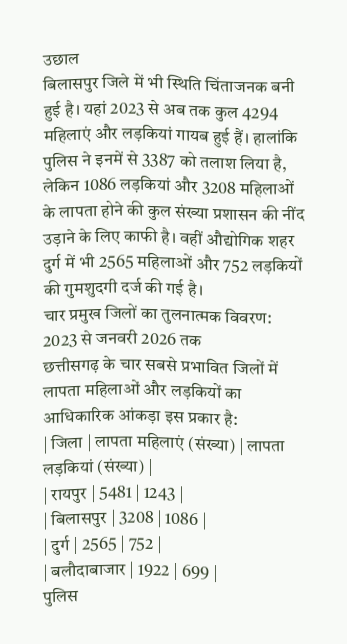उछाल
बिलासपुर जिले में भी स्थिति चिंताजनक बनी हुई है। यहां 2023 से अब तक कुल 4294 महिलाएं और लड़कियां गायब हुई हैं। हालांकि पुलिस ने इनमें से 3387 को तलाश लिया है, लेकिन 1086 लड़कियां और 3208 महिलाओं के लापता होने की कुल संख्या प्रशासन की नींद उड़ाने के लिए काफी है। वहीं औद्योगिक शहर दुर्ग में भी 2565 महिलाओं और 752 लड़कियों की गुमशुदगी दर्ज की गई है।
चार प्रमुख जिलों का तुलनात्मक विवरण: 2023 से जनवरी 2026 तक
छत्तीसगढ़ के चार सबसे प्रभावित जिलों में लापता महिलाओं और लड़कियों का आधिकारिक आंकड़ा इस प्रकार है:
| जिला | लापता महिलाएं (संख्या) | लापता लड़कियां (संख्या) |
| रायपुर | 5481 | 1243 |
| बिलासपुर | 3208 | 1086 |
| दुर्ग | 2565 | 752 |
| बलौदाबाजार | 1922 | 699 |
पुलिस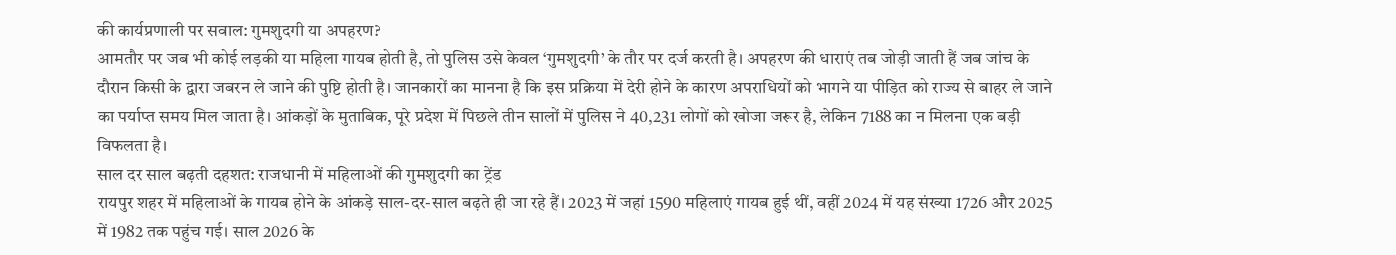की कार्यप्रणाली पर सवाल: गुमशुदगी या अपहरण?
आमतौर पर जब भी कोई लड़की या महिला गायब होती है, तो पुलिस उसे केवल ‘गुमशुदगी’ के तौर पर दर्ज करती है। अपहरण की धाराएं तब जोड़ी जाती हैं जब जांच के दौरान किसी के द्वारा जबरन ले जाने की पुष्टि होती है। जानकारों का मानना है कि इस प्रक्रिया में देरी होने के कारण अपराधियों को भागने या पीड़ित को राज्य से बाहर ले जाने का पर्याप्त समय मिल जाता है। आंकड़ों के मुताबिक, पूरे प्रदेश में पिछले तीन सालों में पुलिस ने 40,231 लोगों को खोजा जरूर है, लेकिन 7188 का न मिलना एक बड़ी विफलता है।
साल दर साल बढ़ती दहशत: राजधानी में महिलाओं की गुमशुदगी का ट्रेंड
रायपुर शहर में महिलाओं के गायब होने के आंकड़े साल-दर-साल बढ़ते ही जा रहे हैं। 2023 में जहां 1590 महिलाएं गायब हुई थीं, वहीं 2024 में यह संख्या 1726 और 2025 में 1982 तक पहुंच गई। साल 2026 के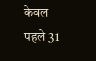केवल पहले 31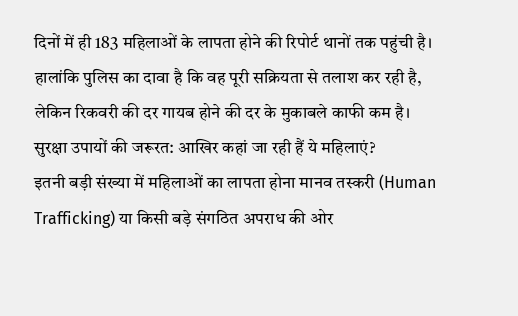दिनों में ही 183 महिलाओं के लापता होने की रिपोर्ट थानों तक पहुंची है। हालांकि पुलिस का दावा है कि वह पूरी सक्रियता से तलाश कर रही है, लेकिन रिकवरी की दर गायब होने की दर के मुकाबले काफी कम है।
सुरक्षा उपायों की जरूरत: आखिर कहां जा रही हैं ये महिलाएं?
इतनी बड़ी संख्या में महिलाओं का लापता होना मानव तस्करी (Human Trafficking) या किसी बड़े संगठित अपराध की ओर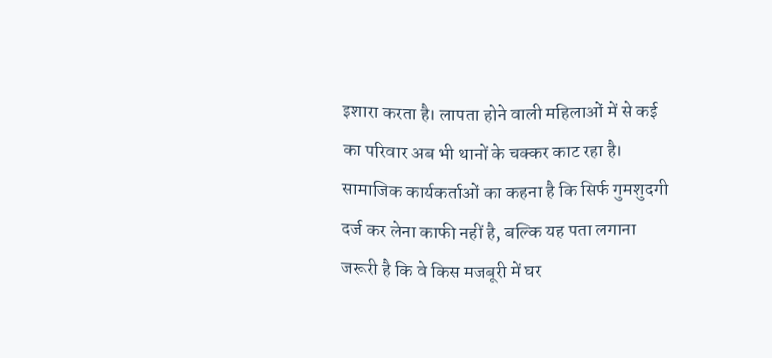इशारा करता है। लापता होने वाली महिलाओं में से कई का परिवार अब भी थानों के चक्कर काट रहा है। सामाजिक कार्यकर्ताओं का कहना है कि सिर्फ गुमशुदगी दर्ज कर लेना काफी नहीं है, बल्कि यह पता लगाना जरूरी है कि वे किस मजबूरी में घर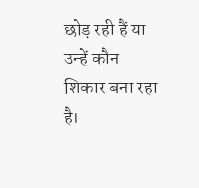छोड़ रही हैं या उन्हें कौन शिकार बना रहा है।